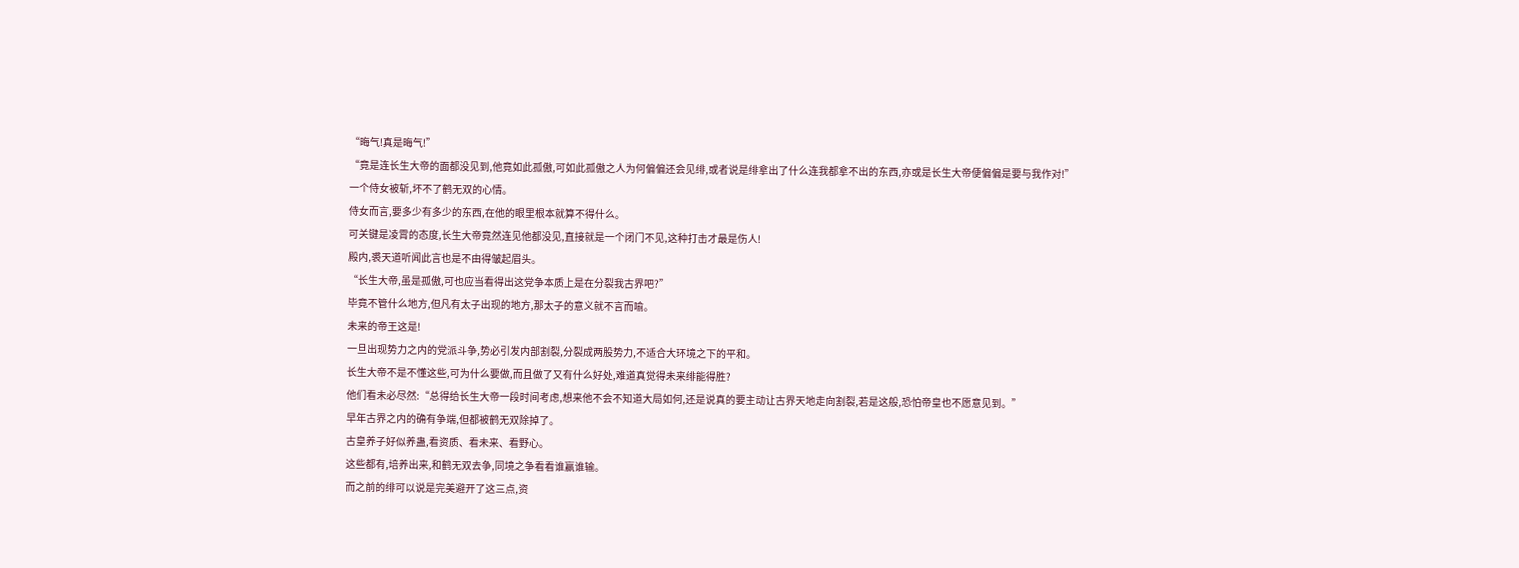“晦气!真是晦气!”
“竟是连长生大帝的面都没见到,他竟如此孤傲,可如此孤傲之人为何偏偏还会见绯,或者说是绯拿出了什么连我都拿不出的东西,亦或是长生大帝便偏偏是要与我作对!”
一个侍女被斩,坏不了鹤无双的心情。
侍女而言,要多少有多少的东西,在他的眼里根本就算不得什么。
可关键是凌霄的态度,长生大帝竟然连见他都没见,直接就是一个闭门不见,这种打击才最是伤人!
殿内,裘天道听闻此言也是不由得皱起眉头。
“长生大帝,虽是孤傲,可也应当看得出这党争本质上是在分裂我古界吧?”
毕竟不管什么地方,但凡有太子出现的地方,那太子的意义就不言而喻。
未来的帝王这是!
一旦出现势力之内的党派斗争,势必引发内部割裂,分裂成两股势力,不适合大环境之下的平和。
长生大帝不是不懂这些,可为什么要做,而且做了又有什么好处,难道真觉得未来绯能得胜?
他们看未必尽然:“总得给长生大帝一段时间考虑,想来他不会不知道大局如何,还是说真的要主动让古界天地走向割裂,若是这般,恐怕帝皇也不愿意见到。”
早年古界之内的确有争端,但都被鹤无双除掉了。
古皇养子好似养蛊,看资质、看未来、看野心。
这些都有,培养出来,和鹤无双去争,同境之争看看谁赢谁输。
而之前的绯可以说是完美避开了这三点,资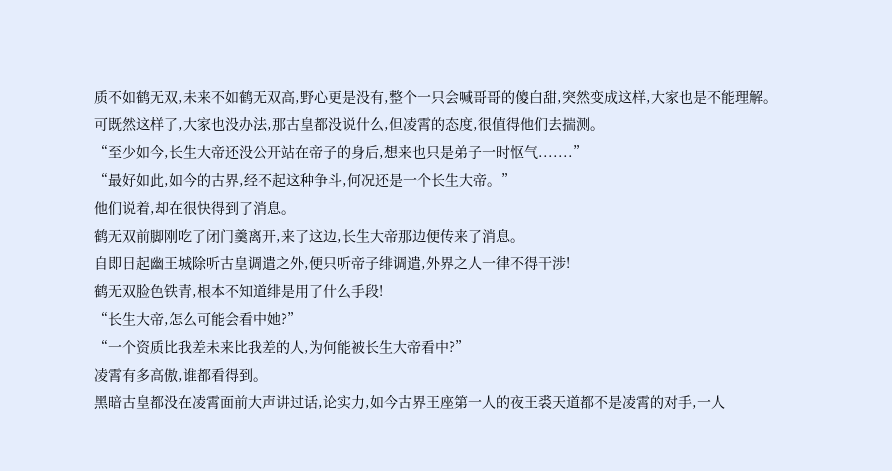质不如鹤无双,未来不如鹤无双高,野心更是没有,整个一只会喊哥哥的傻白甜,突然变成这样,大家也是不能理解。
可既然这样了,大家也没办法,那古皇都没说什么,但凌霄的态度,很值得他们去揣测。
“至少如今,长生大帝还没公开站在帝子的身后,想来也只是弟子一时怄气.......”
“最好如此,如今的古界,经不起这种争斗,何况还是一个长生大帝。”
他们说着,却在很快得到了消息。
鹤无双前脚刚吃了闭门羹离开,来了这边,长生大帝那边便传来了消息。
自即日起幽王城除听古皇调遣之外,便只听帝子绯调遣,外界之人一律不得干涉!
鹤无双脸色铁青,根本不知道绯是用了什么手段!
“长生大帝,怎么可能会看中她?”
“一个资质比我差未来比我差的人,为何能被长生大帝看中?”
凌霄有多高傲,谁都看得到。
黑暗古皇都没在凌霄面前大声讲过话,论实力,如今古界王座第一人的夜王裘天道都不是凌霄的对手,一人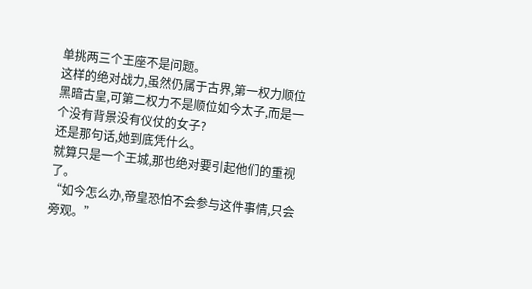单挑两三个王座不是问题。
这样的绝对战力,虽然仍属于古界,第一权力顺位黑暗古皇,可第二权力不是顺位如今太子,而是一个没有背景没有仪仗的女子?
还是那句话,她到底凭什么。
就算只是一个王城,那也绝对要引起他们的重视了。
“如今怎么办,帝皇恐怕不会参与这件事情,只会旁观。”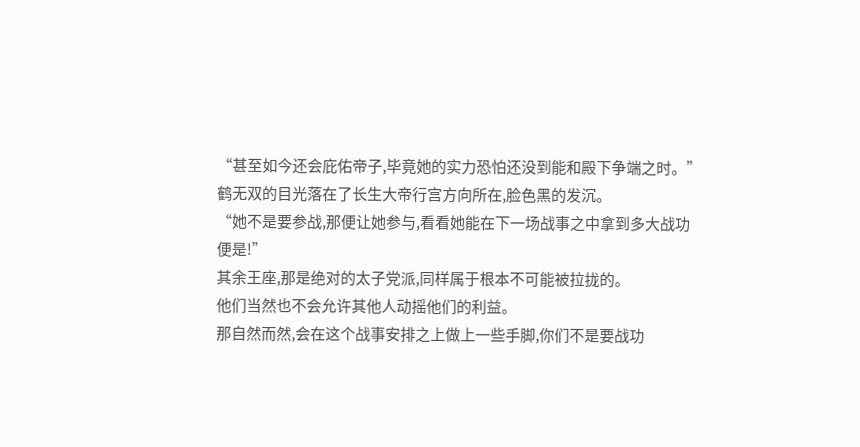“甚至如今还会庇佑帝子,毕竟她的实力恐怕还没到能和殿下争端之时。”
鹤无双的目光落在了长生大帝行宫方向所在,脸色黑的发沉。
“她不是要参战,那便让她参与,看看她能在下一场战事之中拿到多大战功便是!”
其余王座,那是绝对的太子党派,同样属于根本不可能被拉拢的。
他们当然也不会允许其他人动摇他们的利益。
那自然而然,会在这个战事安排之上做上一些手脚,你们不是要战功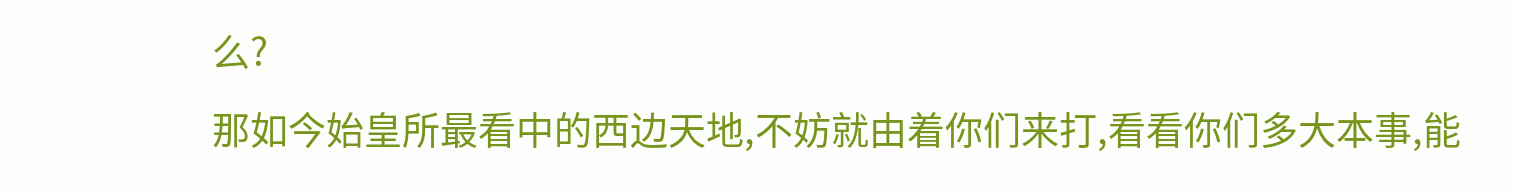么?
那如今始皇所最看中的西边天地,不妨就由着你们来打,看看你们多大本事,能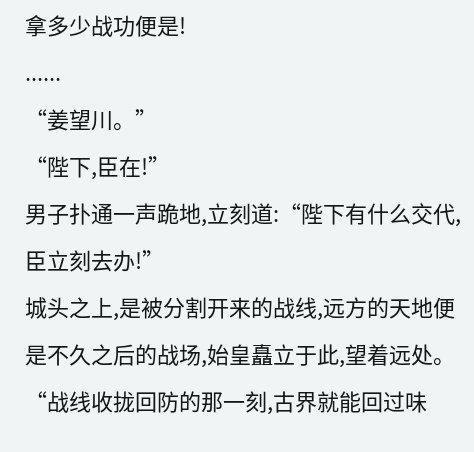拿多少战功便是!
......
“姜望川。”
“陛下,臣在!”
男子扑通一声跪地,立刻道:“陛下有什么交代,臣立刻去办!”
城头之上,是被分割开来的战线,远方的天地便是不久之后的战场,始皇矗立于此,望着远处。
“战线收拢回防的那一刻,古界就能回过味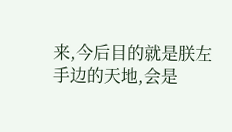来,今后目的就是朕左手边的天地,会是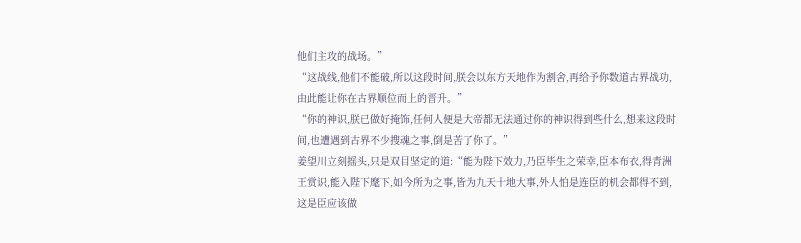他们主攻的战场。”
“这战线,他们不能破,所以这段时间,朕会以东方天地作为割舍,再给予你数道古界战功,由此能让你在古界顺位而上的晋升。”
“你的神识,朕已做好掩饰,任何人便是大帝都无法通过你的神识得到些什么,想来这段时间,也遭遇到古界不少搜魂之事,倒是苦了你了。”
姜望川立刻摇头,只是双目坚定的道:“能为陛下效力,乃臣毕生之荣幸,臣本布衣,得青洲王赏识,能入陛下麾下,如今所为之事,皆为九天十地大事,外人怕是连臣的机会都得不到,这是臣应该做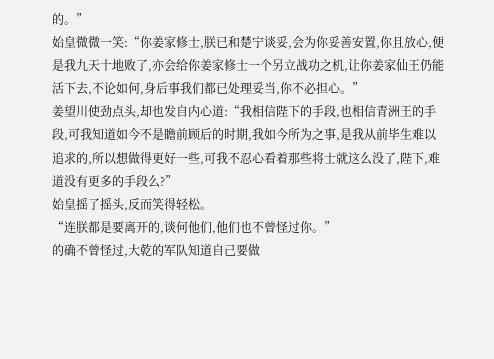的。”
始皇微微一笑:“你姜家修士,朕已和楚宁谈妥,会为你妥善安置,你且放心,便是我九天十地败了,亦会给你姜家修士一个另立战功之机,让你姜家仙王仍能活下去,不论如何,身后事我们都已处理妥当,你不必担心。”
姜望川使劲点头,却也发自内心道:“我相信陛下的手段,也相信青洲王的手段,可我知道如今不是瞻前顾后的时期,我如今所为之事,是我从前毕生难以追求的,所以想做得更好一些,可我不忍心看着那些将士就这么没了,陛下,难道没有更多的手段么?”
始皇摇了摇头,反而笑得轻松。
“连朕都是要离开的,谈何他们,他们也不曾怪过你。”
的确不曾怪过,大乾的军队知道自己要做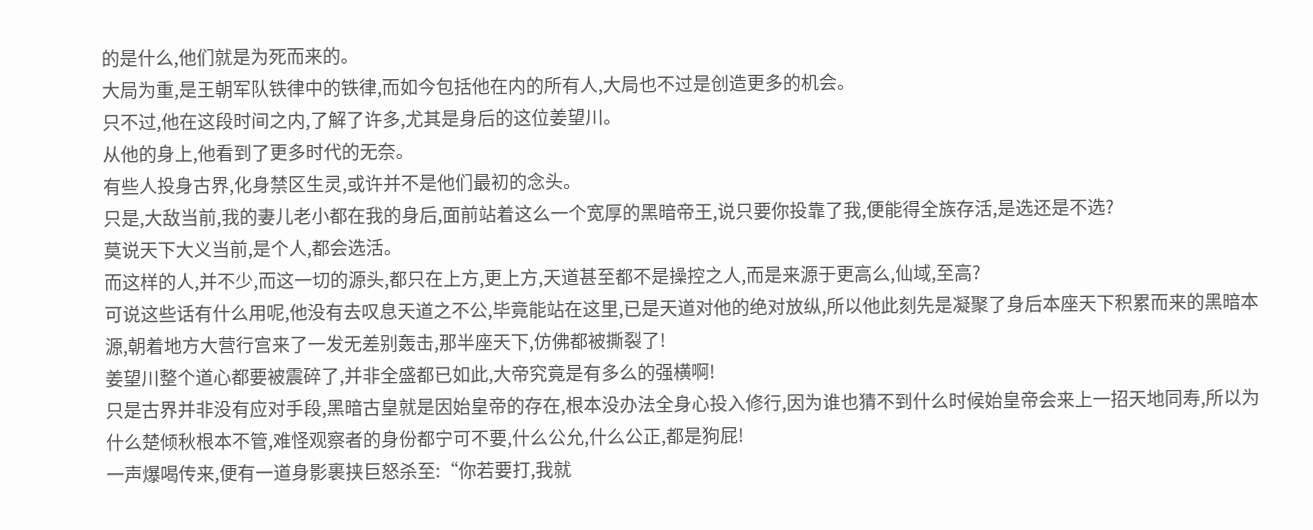的是什么,他们就是为死而来的。
大局为重,是王朝军队铁律中的铁律,而如今包括他在内的所有人,大局也不过是创造更多的机会。
只不过,他在这段时间之内,了解了许多,尤其是身后的这位姜望川。
从他的身上,他看到了更多时代的无奈。
有些人投身古界,化身禁区生灵,或许并不是他们最初的念头。
只是,大敌当前,我的妻儿老小都在我的身后,面前站着这么一个宽厚的黑暗帝王,说只要你投靠了我,便能得全族存活,是选还是不选?
莫说天下大义当前,是个人,都会选活。
而这样的人,并不少,而这一切的源头,都只在上方,更上方,天道甚至都不是操控之人,而是来源于更高么,仙域,至高?
可说这些话有什么用呢,他没有去叹息天道之不公,毕竟能站在这里,已是天道对他的绝对放纵,所以他此刻先是凝聚了身后本座天下积累而来的黑暗本源,朝着地方大营行宫来了一发无差别轰击,那半座天下,仿佛都被撕裂了!
姜望川整个道心都要被震碎了,并非全盛都已如此,大帝究竟是有多么的强横啊!
只是古界并非没有应对手段,黑暗古皇就是因始皇帝的存在,根本没办法全身心投入修行,因为谁也猜不到什么时候始皇帝会来上一招天地同寿,所以为什么楚倾秋根本不管,难怪观察者的身份都宁可不要,什么公允,什么公正,都是狗屁!
一声爆喝传来,便有一道身影裹挟巨怒杀至:“你若要打,我就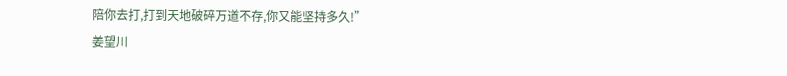陪你去打,打到天地破碎万道不存,你又能坚持多久!”
姜望川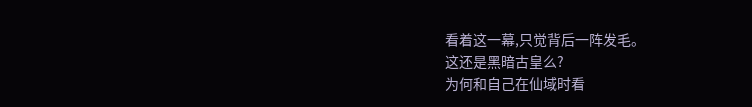看着这一幕,只觉背后一阵发毛。
这还是黑暗古皇么?
为何和自己在仙域时看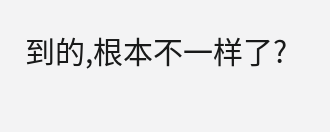到的,根本不一样了?